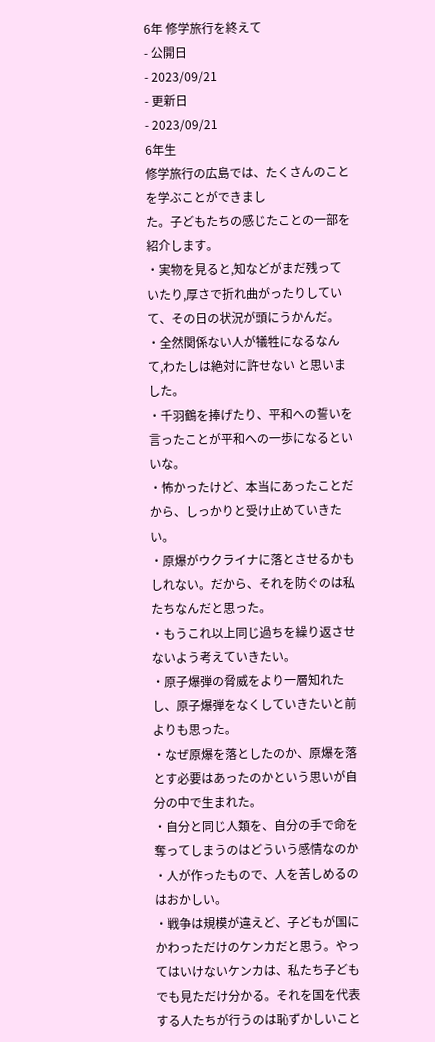6年 修学旅行を終えて
- 公開日
- 2023/09/21
- 更新日
- 2023/09/21
6年生
修学旅行の広島では、たくさんのことを学ぶことができまし
た。子どもたちの感じたことの一部を紹介します。
・実物を見ると,知などがまだ残っていたり,厚さで折れ曲がったりしていて、その日の状況が頭にうかんだ。
・全然関係ない人が犠牲になるなんて,わたしは絶対に許せない と思いました。
・千羽鶴を捧げたり、平和への誓いを言ったことが平和への一歩になるといいな。
・怖かったけど、本当にあったことだから、しっかりと受け止めていきたい。
・原爆がウクライナに落とさせるかもしれない。だから、それを防ぐのは私たちなんだと思った。
・もうこれ以上同じ過ちを繰り返させないよう考えていきたい。
・原子爆弾の脅威をより一層知れたし、原子爆弾をなくしていきたいと前よりも思った。
・なぜ原爆を落としたのか、原爆を落とす必要はあったのかという思いが自分の中で生まれた。
・自分と同じ人類を、自分の手で命を奪ってしまうのはどういう感情なのか
・人が作ったもので、人を苦しめるのはおかしい。
・戦争は規模が違えど、子どもが国にかわっただけのケンカだと思う。やってはいけないケンカは、私たち子どもでも見ただけ分かる。それを国を代表する人たちが行うのは恥ずかしいこと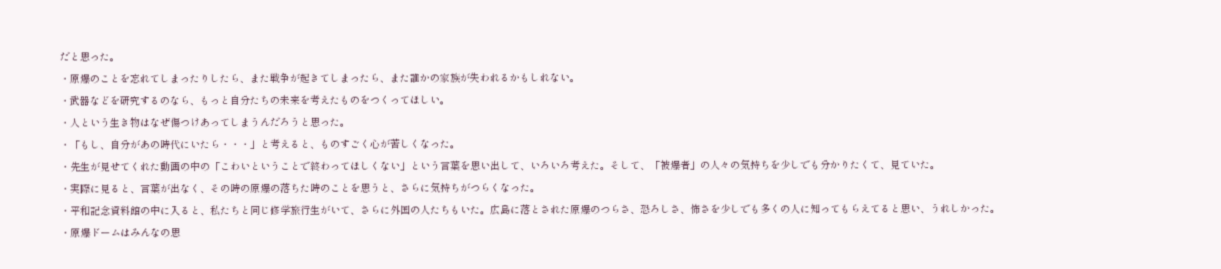だと思った。
・原爆のことを忘れてしまったりしたら、また戦争が起きてしまったら、また誰かの家族が失われるかもしれない。
・武器などを研究するのなら、もっと自分たちの未来を考えたものをつくってほしい。
・人という生き物はなぜ傷つけあってしまうんだろうと思った。
・「もし、自分があの時代にいたら・・・」と考えると、ものすごく心が苦しくなった。
・先生が見せてくれた動画の中の「こわいということで終わってほしくない」という言葉を思い出して、いろいろ考えた。そして、「被爆者」の人々の気持ちを少しでも分かりたくて、見ていた。
・実際に見ると、言葉が出なく、その時の原爆の落ちた時のことを思うと、さらに気持ちがつらくなった。
・平和記念資料館の中に入ると、私たちと同じ修学旅行生がいて、さらに外国の人たちもいた。広島に落とされた原爆のつらさ、恐ろしさ、怖さを少しでも多くの人に知ってもらえてると思い、うれしかった。
・原爆ドームはみんなの思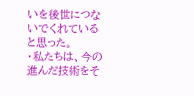いを後世につないでくれていると思った。
・私たちは、今の進んだ技術をそ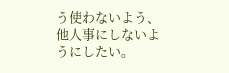う使わないよう、他人事にしないようにしたい。